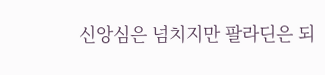신앙심은 넘치지만 팔라딘은 되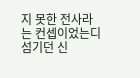지 못한 전사라는 컨셉이었는디
섬기던 신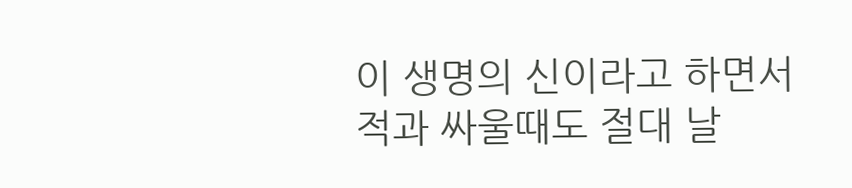이 생명의 신이라고 하면서
적과 싸울때도 절대 날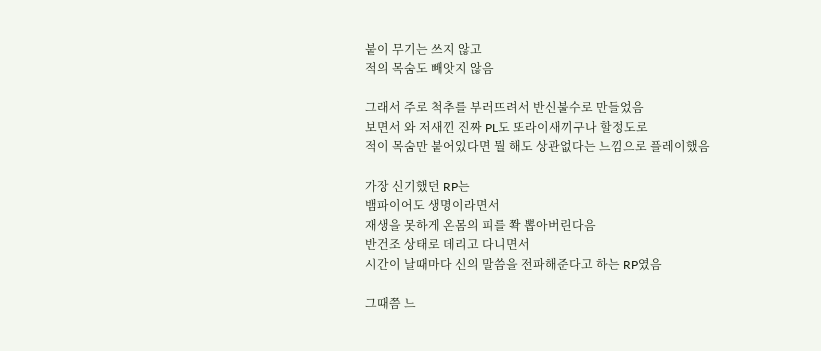붙이 무기는 쓰지 않고
적의 목숨도 빼앗지 않음

그래서 주로 척추를 부러뜨려서 반신불수로 만들었음
보면서 와 저새낀 진짜 PL도 또라이새끼구나 할정도로
적이 목숨만 붙어있다면 뭘 해도 상관없다는 느낌으로 플레이했음

가장 신기했던 RP는
뱀파이어도 생명이라면서
재생을 못하게 온몸의 피를 쫙 뽑아버린다음
반건조 상태로 데리고 다니면서
시간이 날때마다 신의 말씀을 전파해준다고 하는 RP였음

그때쯤 느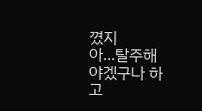꼈지
아...탈주해야겠구나 하고